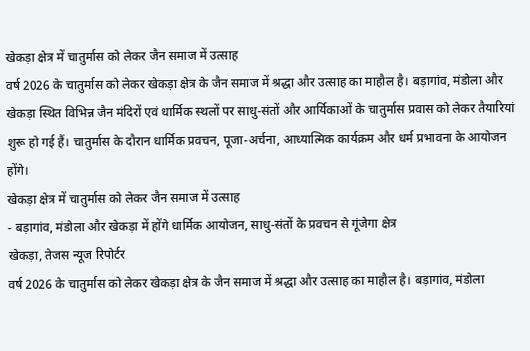खेकड़ा क्षेत्र में चातुर्मास को लेकर जैन समाज में उत्साह
वर्ष 2026 के चातुर्मास को लेकर खेकड़ा क्षेत्र के जैन समाज में श्रद्धा और उत्साह का माहौल है। बड़ागांव, मंडोला और खेकड़ा स्थित विभिन्न जैन मंदिरों एवं धार्मिक स्थलों पर साधु-संतों और आर्यिकाओं के चातुर्मास प्रवास को लेकर तैयारियां शुरू हो गई हैं। चातुर्मास के दौरान धार्मिक प्रवचन, पूजा-अर्चना, आध्यात्मिक कार्यक्रम और धर्म प्रभावना के आयोजन होंगे।
खेकड़ा क्षेत्र में चातुर्मास को लेकर जैन समाज में उत्साह
- बड़ागांव, मंडोला और खेकड़ा में होंगे धार्मिक आयोजन, साधु-संतों के प्रवचन से गूंजेगा क्षेत्र
खेकड़ा, तेजस न्यूज रिपोर्टर
वर्ष 2026 के चातुर्मास को लेकर खेकड़ा क्षेत्र के जैन समाज में श्रद्धा और उत्साह का माहौल है। बड़ागांव, मंडोला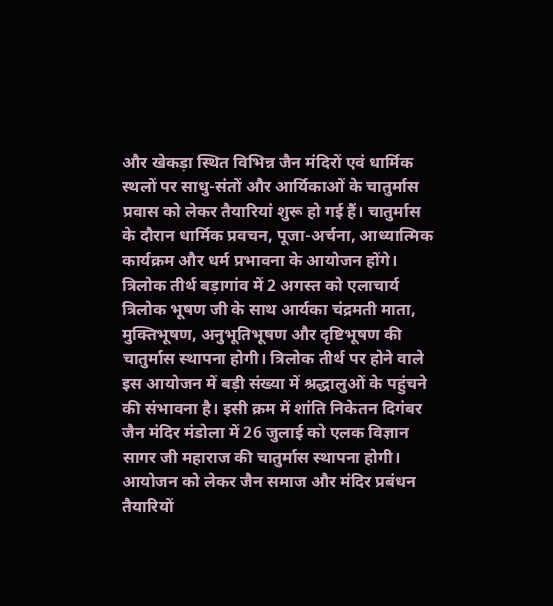और खेकड़ा स्थित विभिन्न जैन मंदिरों एवं धार्मिक स्थलों पर साधु-संतों और आर्यिकाओं के चातुर्मास प्रवास को लेकर तैयारियां शुरू हो गई हैं। चातुर्मास के दौरान धार्मिक प्रवचन, पूजा-अर्चना, आध्यात्मिक कार्यक्रम और धर्म प्रभावना के आयोजन होंगे।
त्रिलोक तीर्थ बड़ागांव में 2 अगस्त को एलाचार्य त्रिलोक भूषण जी के साथ आर्यका चंद्रमती माता, मुक्तिभूषण, अनुभूतिभूषण और दृष्टिभूषण की चातुर्मास स्थापना होगी। त्रिलोक तीर्थ पर होने वाले इस आयोजन में बड़ी संख्या में श्रद्धालुओं के पहुंचने की संभावना है। इसी क्रम में शांति निकेतन दिगंबर जैन मंदिर मंडोला में 26 जुलाई को एलक विज्ञान सागर जी महाराज की चातुर्मास स्थापना होगी। आयोजन को लेकर जैन समाज और मंदिर प्रबंधन तैयारियों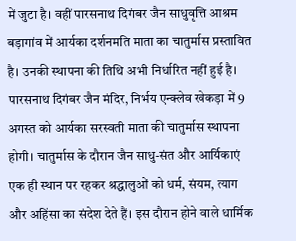में जुटा है। वहीं पारसनाथ दिगंबर जैन साधुवृत्ति आश्रम बड़ागांव में आर्यका दर्शनमति माता का चातुर्मास प्रस्तावित है। उनकी स्थापना की तिथि अभी निर्धारित नहीं हुई है। पारसनाथ दिगंबर जैन मंदिर, निर्भय एन्क्लेव खेकड़ा में 9 अगस्त को आर्यका सरस्वती माता की चातुर्मास स्थापना होगी। चातुर्मास के दौरान जैन साधु-संत और आर्यिकाएं एक ही स्थान पर रहकर श्रद्धालुओं को धर्म, संयम, त्याग और अहिंसा का संदेश देते हैं। इस दौरान होने वाले धार्मिक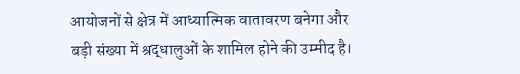आयोजनों से क्षेत्र में आध्यात्मिक वातावरण बनेगा और बड़ी संख्या में श्रद्धालुओं के शामिल होने की उम्मीद है।